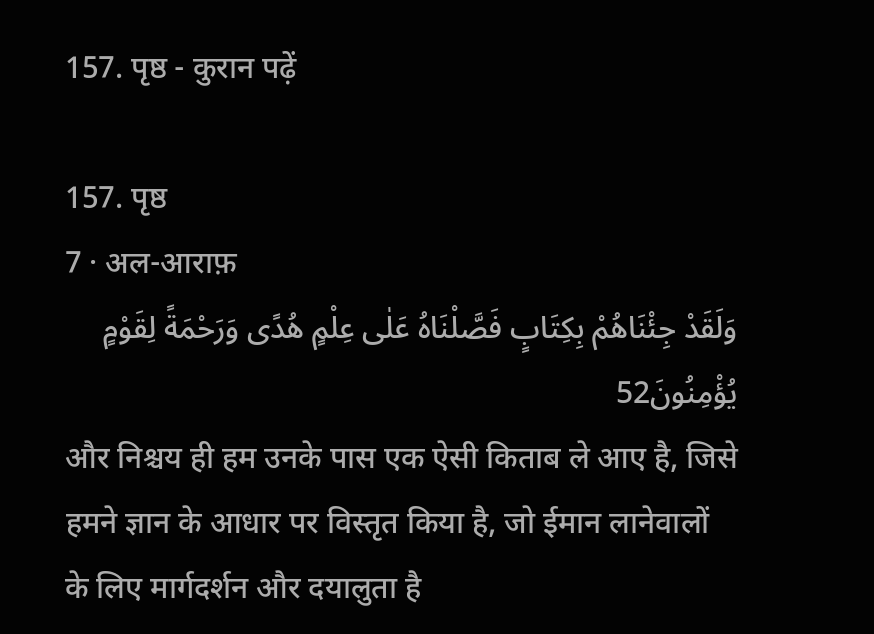157. पृष्ठ - कुरान पढ़ें

157. पृष्ठ
7 · अल-आराफ़
وَلَقَدْ جِئْنَاهُمْ بِكِتَابٍ فَصَّلْنَاهُ عَلٰى عِلْمٍ هُدًى وَرَحْمَةً لِقَوْمٍ يُؤْمِنُونَ52
और निश्चय ही हम उनके पास एक ऐसी किताब ले आए है, जिसे हमने ज्ञान के आधार पर विस्तृत किया है, जो ईमान लानेवालों के लिए मार्गदर्शन और दयालुता है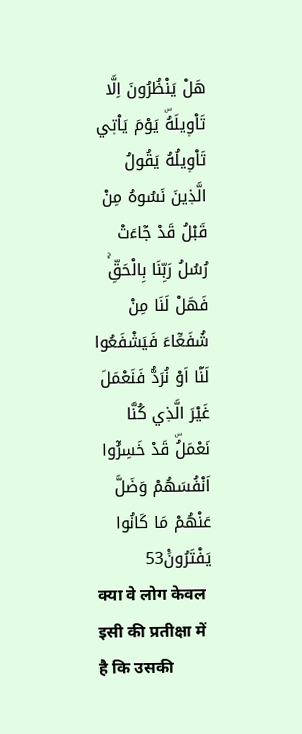هَلْ يَنْظُرُونَ اِلَّا تَاْو۪يلَهُۜ يَوْمَ يَاْت۪ي تَاْو۪يلُهُ يَقُولُ الَّذ۪ينَ نَسُوهُ مِنْ قَبْلُ قَدْ جَٓاءَتْ رُسُلُ رَبِّنَا بِالْحَقِّۚ فَهَلْ لَنَا مِنْ شُفَعَٓاءَ فَيَشْفَعُوا لَنَٓا اَوْ نُرَدُّ فَنَعْمَلَ غَيْرَ الَّذ۪ي كُنَّا نَعْمَلُۜ قَدْ خَسِرُٓوا اَنْفُسَهُمْ وَضَلَّ عَنْهُمْ مَا كَانُوا يَفْتَرُونَ۟53
क्या वे लोग केवल इसी की प्रतीक्षा में है कि उसकी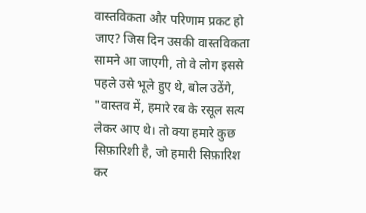वास्तविकता और परिणाम प्रकट हो जाए? जिस दिन उसकी वास्तविकता सामने आ जाएगी, तो वे लोग इससे पहले उसे भूले हुए थे, बोल उठेंगे, "वास्तव में, हमारे रब के रसूल सत्य लेकर आए थे। तो क्या हमारे कुछ सिफ़ारिशी है, जो हमारी सिफ़ारिश कर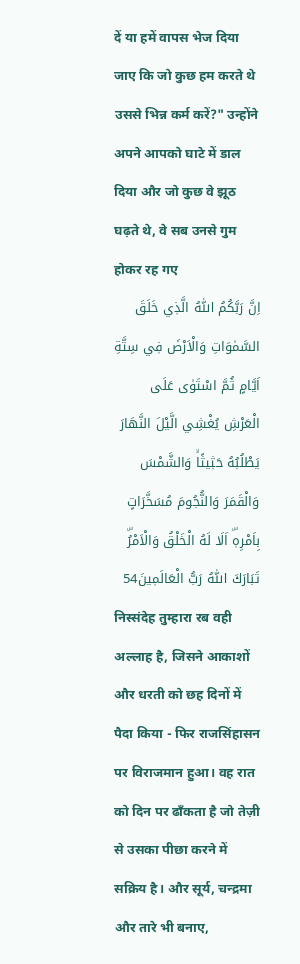दें या हमें वापस भेज दिया जाए कि जो कुछ हम करते थे उससे भिन्न कर्म करें?" उन्होंने अपने आपको घाटे में डाल दिया और जो कुछ वे झूठ घढ़ते थे, वे सब उनसे गुम होकर रह गए
اِنَّ رَبَّكُمُ اللّٰهُ الَّذ۪ي خَلَقَ السَّمٰوَاتِ وَالْاَرْضَ ف۪ي سِتَّةِ اَيَّامٍ ثُمَّ اسْتَوٰى عَلَى الْعَرْشِ يُغْشِي الَّيْلَ النَّهَارَ يَطْلُبُهُ حَث۪يثًاۙ وَالشَّمْسَ وَالْقَمَرَ وَالنُّجُومَ مُسَخَّرَاتٍ بِاَمْرِه۪ۜ اَلَا لَهُ الْخَلْقُ وَالْاَمْرُۜ تَبَارَكَ اللّٰهُ رَبُّ الْعَالَم۪ينَ54
निस्संदेह तुम्हारा रब वही अल्लाह है, जिसने आकाशों और धरती को छह दिनों में पैदा किया - फिर राजसिंहासन पर विराजमान हुआ। वह रात को दिन पर ढाँकता है जो तेज़ी से उसका पीछा करने में सक्रिय है। और सूर्य, चन्द्रमा और तारे भी बनाए,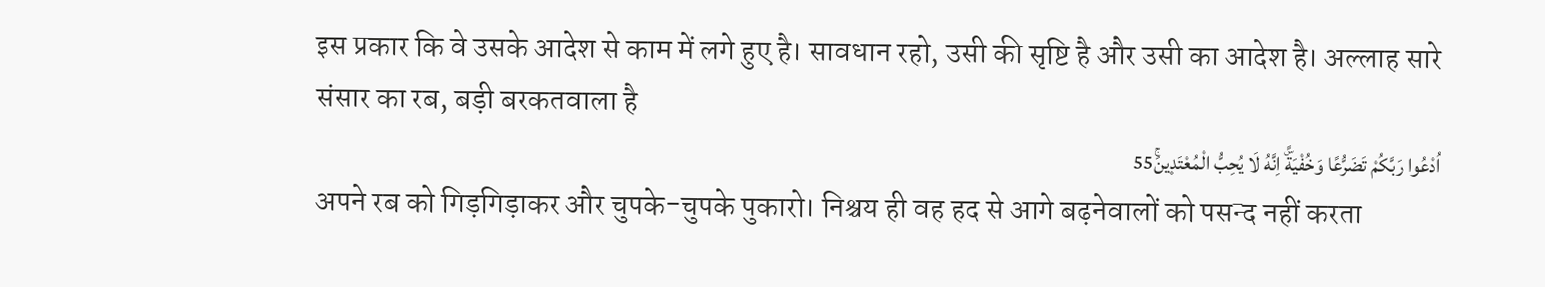इस प्रकार कि वे उसके आदेश से काम में लगे हुए है। सावधान रहो, उसी की सृष्टि है और उसी का आदेश है। अल्लाह सारे संसार का रब, बड़ी बरकतवाला है
اُدْعُوا رَبَّكُمْ تَضَرُّعًا وَخُفْيَةًۜ اِنَّهُ لَا يُحِبُّ الْمُعْتَد۪ينَۚ55
अपने रब को गिड़गिड़ाकर और चुपके-चुपके पुकारो। निश्चय ही वह हद से आगे बढ़नेवालों को पसन्द नहीं करता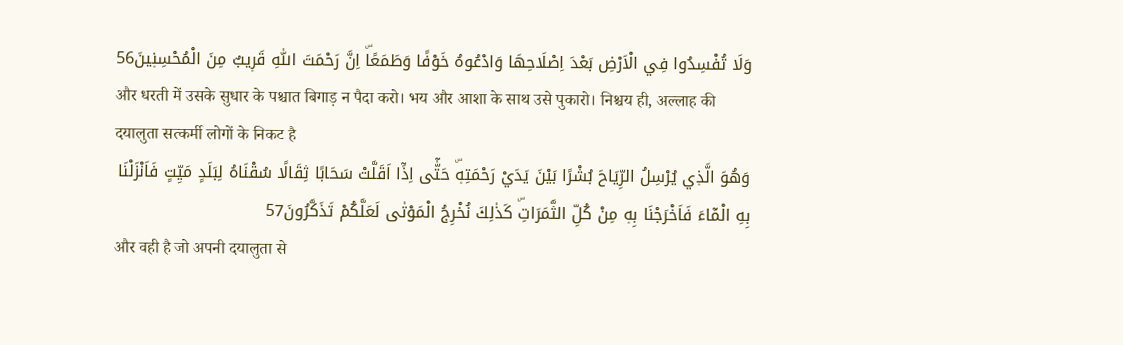وَلَا تُفْسِدُوا فِي الْاَرْضِ بَعْدَ اِصْلَاحِهَا وَادْعُوهُ خَوْفًا وَطَمَعًاۜ اِنَّ رَحْمَتَ اللّٰهِ قَر۪يبٌ مِنَ الْمُحْسِن۪ينَ56
और धरती में उसके सुधार के पश्चात बिगाड़ न पैदा करो। भय और आशा के साथ उसे पुकारो। निश्चय ही, अल्लाह की दयालुता सत्कर्मी लोगों के निकट है
وَهُوَ الَّذ۪ي يُرْسِلُ الرِّيَاحَ بُشْرًا بَيْنَ يَدَيْ رَحْمَتِه۪ۜ حَتّٰٓى اِذَٓا اَقَلَّتْ سَحَابًا ثِقَالًا سُقْنَاهُ لِبَلَدٍ مَيِّتٍ فَاَنْزَلْنَا بِهِ الْمَٓاءَ فَاَخْرَجْنَا بِه۪ مِنْ كُلِّ الثَّمَرَاتِۜ كَذٰلِكَ نُخْرِجُ الْمَوْتٰى لَعَلَّكُمْ تَذَكَّرُونَ57
और वही है जो अपनी दयालुता से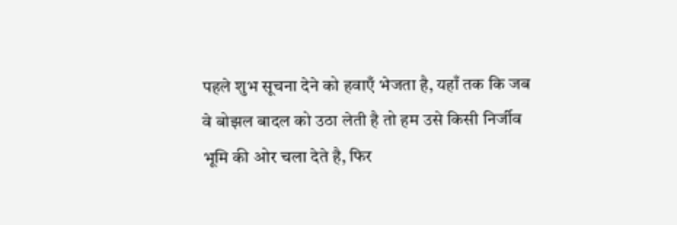पहले शुभ सूचना देने को हवाएँ भेजता है, यहाँ तक कि जब वे बोझल बादल को उठा लेती है तो हम उसे किसी निर्जीव भूमि की ओर चला देते है, फिर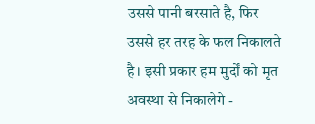उससे पानी बरसाते है, फिर उससे हर तरह के फल निकालते है। इसी प्रकार हम मुर्दों को मृत अवस्था से निकालेगे -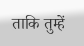ताकि तुम्हें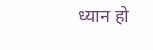ध्यान हो